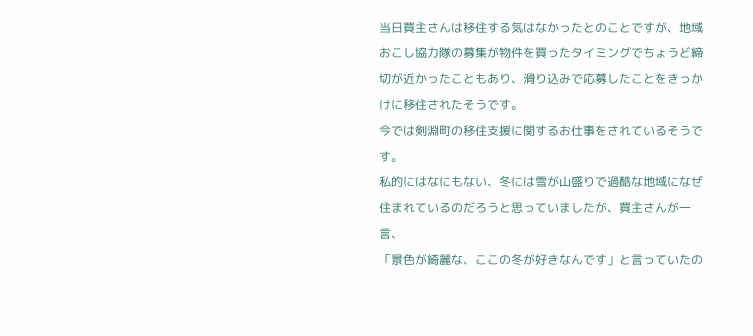当日買主さんは移住する気はなかったとのことですが、地域おこし協力隊の募集が物件を買ったタイミングでちょうど締切が近かったこともあり、滑り込みで応募したことをきっかけに移住されたそうです。
今では剣淵町の移住支援に関するお仕事をされているそうです。
私的にはなにもない、冬には雪が山盛りで過酷な地域になぜ住まれているのだろうと思っていましたが、買主さんが一言、
「景色が綺麗な、ここの冬が好きなんです」と言っていたの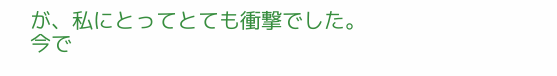が、私にとってとても衝撃でした。
今で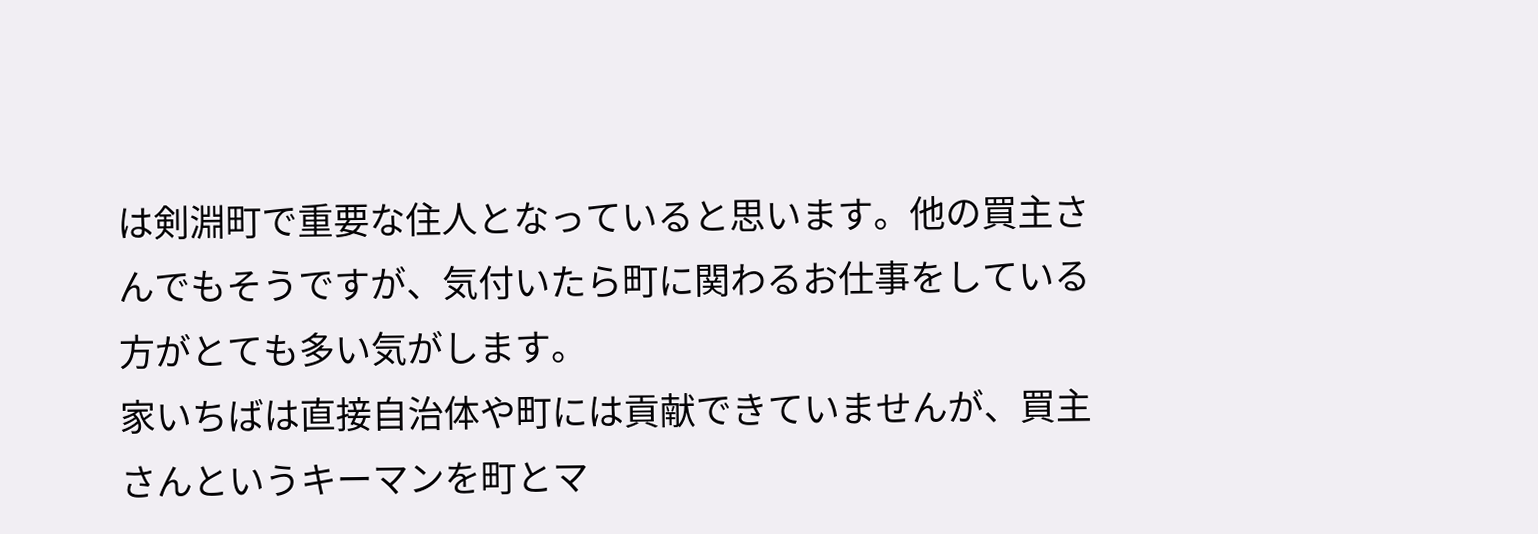は剣淵町で重要な住人となっていると思います。他の買主さんでもそうですが、気付いたら町に関わるお仕事をしている方がとても多い気がします。
家いちばは直接自治体や町には貢献できていませんが、買主さんというキーマンを町とマ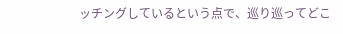ッチングしているという点で、巡り巡ってどこ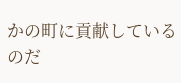かの町に貢献しているのだ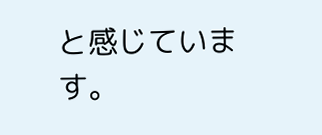と感じています。